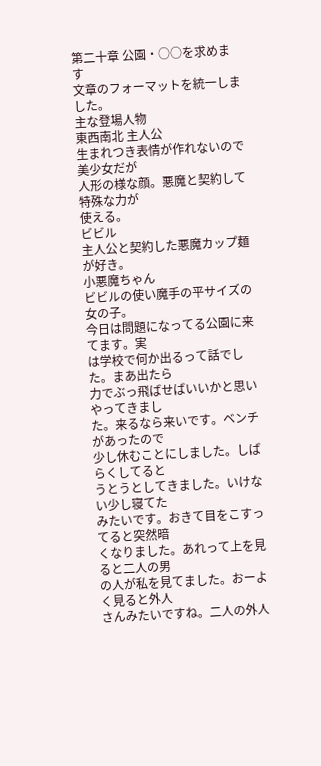第二十章 公園・○○を求めます
文章のフォーマットを統一しました。
主な登場人物
東西南北 主人公
生まれつき表情が作れないので美少女だが
人形の様な顔。悪魔と契約して特殊な力が
使える。
ビビル
主人公と契約した悪魔カップ麺が好き。
小悪魔ちゃん
ビビルの使い魔手の平サイズの女の子。
今日は問題になってる公園に来てます。実
は学校で何か出るって話でした。まあ出たら
力でぶっ飛ばせばいいかと思いやってきまし
た。来るなら来いです。ベンチがあったので
少し休むことにしました。しばらくしてると
うとうとしてきました。いけない少し寝てた
みたいです。おきて目をこすってると突然暗
くなりました。あれって上を見ると二人の男
の人が私を見てました。おーよく見ると外人
さんみたいですね。二人の外人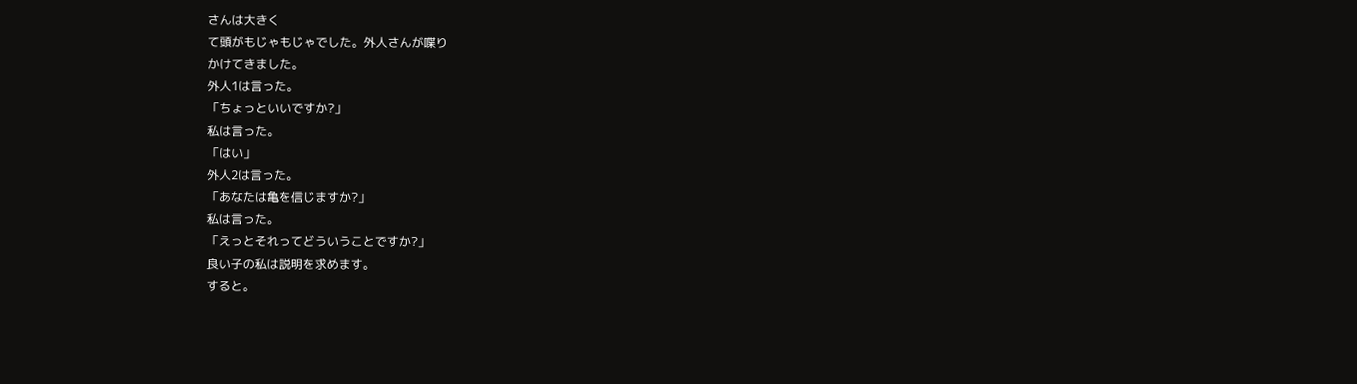さんは大きく
て頭がもじゃもじゃでした。外人さんが喋り
かけてきました。
外人1は言った。
「ちょっといいですか?」
私は言った。
「はい」
外人2は言った。
「あなたは亀を信じますか?」
私は言った。
「えっとそれってどういうことですか?」
良い子の私は説明を求めます。
すると。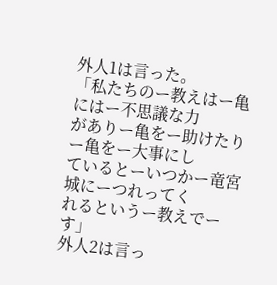外人1は言った。
「私たちのー教えはー亀にはー不思議な力
がありー亀をー助けたりー亀をー大事にし
ているとーいつかー竜宮城にーつれってく
れるというー教えでーす」
外人2は言っ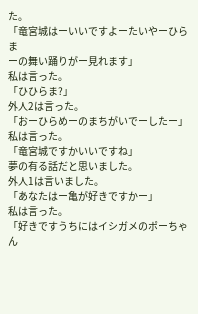た。
「竜宮城はーいいですよーたいやーひらま
ーの舞い踊りがー見れます」
私は言った。
「ひひらま?」
外人2は言った。
「おーひらめーのまちがいでーしたー」
私は言った。
「竜宮城ですかいいですね」
夢の有る話だと思いました。
外人1は言いました。
「あなたはー亀が好きですかー」
私は言った。
「好きですうちにはイシガメのポーちゃん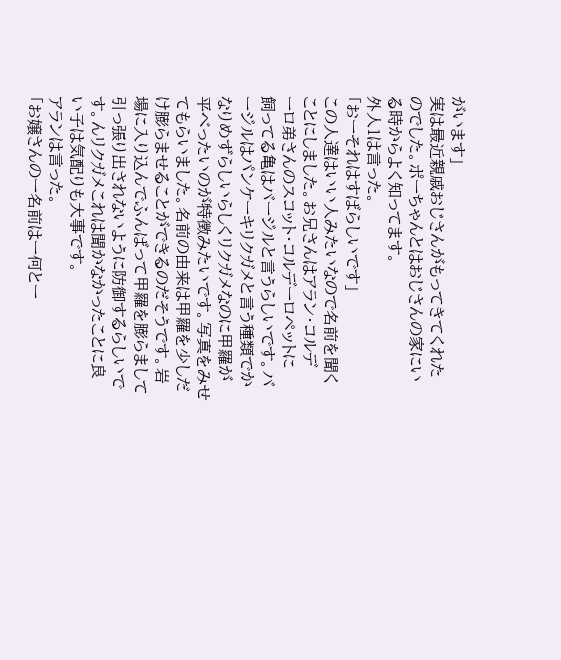がいます」
実は最近親戚おじさんがもってきてくれた
のでした。ポーちゃんとはおじさんの家にい
る時からよく知ってます。
外人1は言った。
「おーそれはすばらしいです」
この人達はいい人みたいなので名前を聞く
ことにしました。お兄さんはアラン・コルデ
ーロ弟さんのスコット・コルデーロペットに
飼ってる亀はバージルと言うらしいです。バ
ージルはパンケーキリクガメと言う種類でか
なりめずらしいらしくリクガメなのに甲羅が
平べったいのが特徴みたいです。写真をみせ
てもらいました。名前の由来は甲羅を少しだ
け膨らませることができるのだそうです。岩
場に入り込んでふんばって甲羅を膨らまして
引っ張り出されないように防御するらしいで
す。んリクガメこれは聞かなかったことに良
い子は気配りも大事です。
アランは言った。
「お嬢さんのー名前はー何とー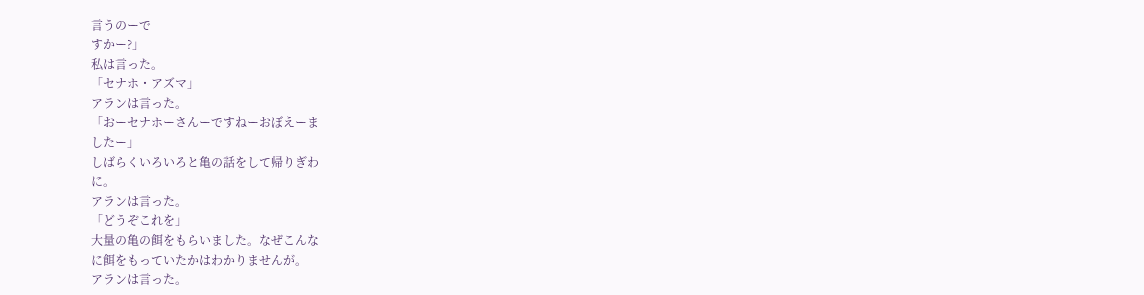言うのーで
すかー?」
私は言った。
「セナホ・アズマ」
アランは言った。
「おーセナホーさんーですねーおぼえーま
したー」
しばらくいろいろと亀の話をして帰りぎわ
に。
アランは言った。
「どうぞこれを」
大量の亀の餌をもらいました。なぜこんな
に餌をもっていたかはわかりませんが。
アランは言った。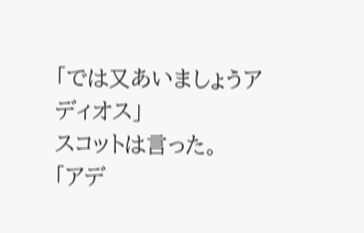「では又あいましょうアディオス」
スコットは言った。
「アデ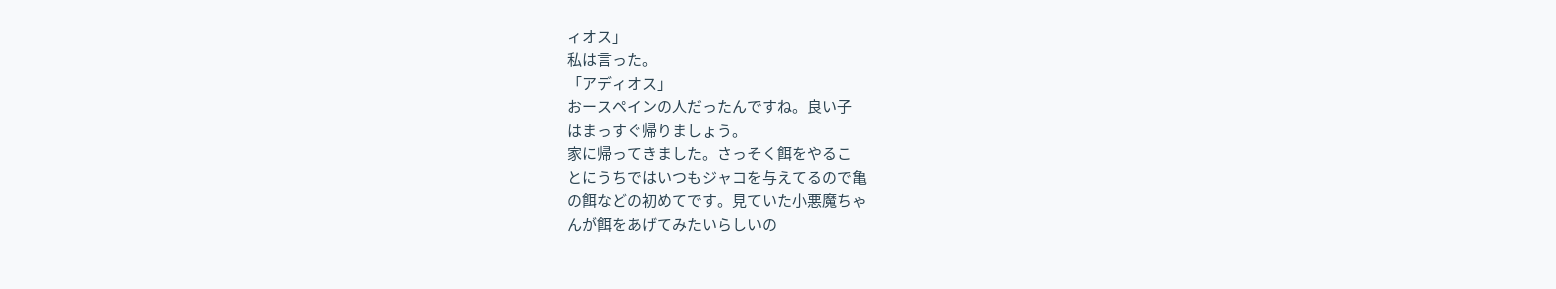ィオス」
私は言った。
「アディオス」
おースペインの人だったんですね。良い子
はまっすぐ帰りましょう。
家に帰ってきました。さっそく餌をやるこ
とにうちではいつもジャコを与えてるので亀
の餌などの初めてです。見ていた小悪魔ちゃ
んが餌をあげてみたいらしいの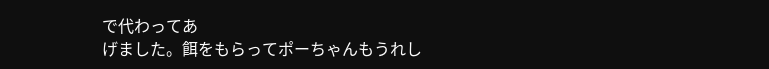で代わってあ
げました。餌をもらってポーちゃんもうれし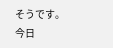そうです。今日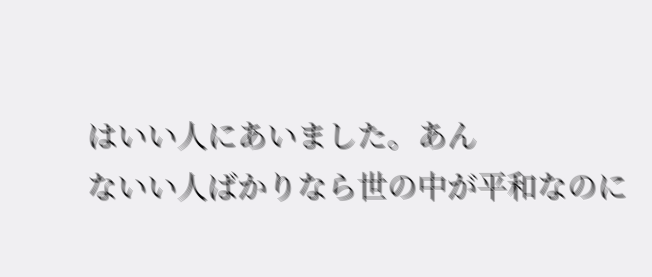はいい人にあいました。あん
ないい人ばかりなら世の中が平和なのに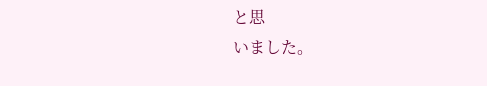と思
いました。